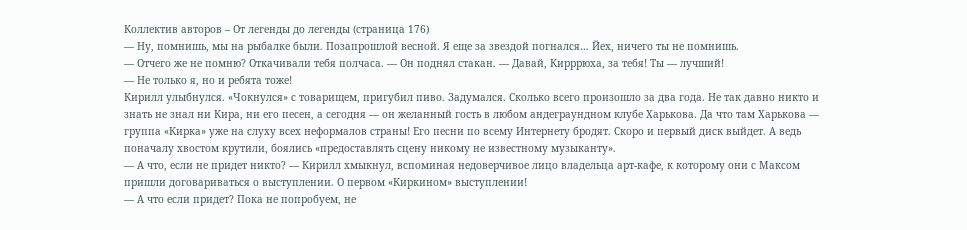Коллектив авторов – От легенды до легенды (страница 176)
— Ну, помнишь, мы на рыбалке были. Позапрошлой весной. Я еще за звездой погнался… Йех, ничего ты не помнишь.
— Отчего же не помню? Откачивали тебя полчаса. — Он поднял стакан. — Давай, Кирррюха, за тебя! Ты — лучший!
— Не только я, но и ребята тоже!
Кирилл улыбнулся. «Чокнулся» с товарищем, пригубил пиво. Задумался. Сколько всего произошло за два года. Не так давно никто и знать не знал ни Кира, ни его песен, а сегодня — он желанный гость в любом андеграундном клубе Харькова. Да что там Харькова — группа «Кирка» уже на слуху всех неформалов страны! Его песни по всему Интернету бродят. Скоро и первый диск выйдет. А ведь поначалу хвостом крутили, боялись «предоставлять сцену никому не известному музыканту».
— А что, если не придет никто? — Кирилл хмыкнул, вспоминая недоверчивое лицо владельца арт-кафе, к которому они с Максом пришли договариваться о выступлении. О первом «Киркином» выступлении!
— А что если придет? Пока не попробуем, не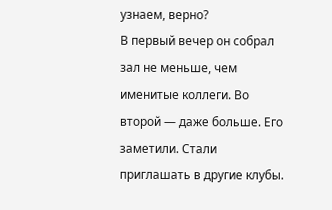узнаем, верно?
В первый вечер он собрал зал не меньше, чем именитые коллеги. Во второй — даже больше. Его заметили. Стали приглашать в другие клубы.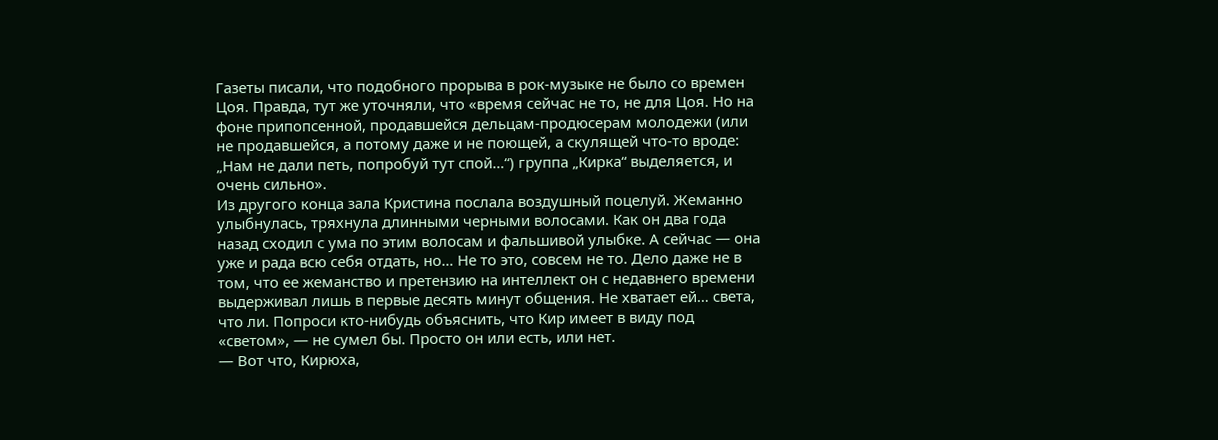Газеты писали, что подобного прорыва в рок-музыке не было со времен Цоя. Правда, тут же уточняли, что «время сейчас не то, не для Цоя. Но на фоне припопсенной, продавшейся дельцам-продюсерам молодежи (или не продавшейся, а потому даже и не поющей, а скулящей что-то вроде: „Нам не дали петь, попробуй тут спой…“) группа „Кирка“ выделяется, и очень сильно».
Из другого конца зала Кристина послала воздушный поцелуй. Жеманно улыбнулась, тряхнула длинными черными волосами. Как он два года назад сходил с ума по этим волосам и фальшивой улыбке. А сейчас — она уже и рада всю себя отдать, но… Не то это, совсем не то. Дело даже не в том, что ее жеманство и претензию на интеллект он с недавнего времени выдерживал лишь в первые десять минут общения. Не хватает ей… света, что ли. Попроси кто-нибудь объяснить, что Кир имеет в виду под «светом», — не сумел бы. Просто он или есть, или нет.
— Вот что, Кирюха,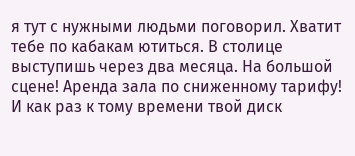я тут с нужными людьми поговорил. Хватит тебе по кабакам ютиться. В столице выступишь через два месяца. На большой сцене! Аренда зала по сниженному тарифу! И как раз к тому времени твой диск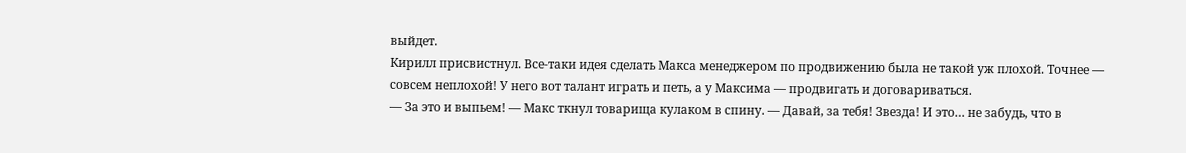выйдет.
Кирилл присвистнул. Все-таки идея сделать Макса менеджером по продвижению была не такой уж плохой. Точнее — совсем неплохой! У него вот талант играть и петь, а у Максима — продвигать и договариваться.
— За это и выпьем! — Макс ткнул товарища кулаком в спину. — Давай, за тебя! Звезда! И это… не забудь, что в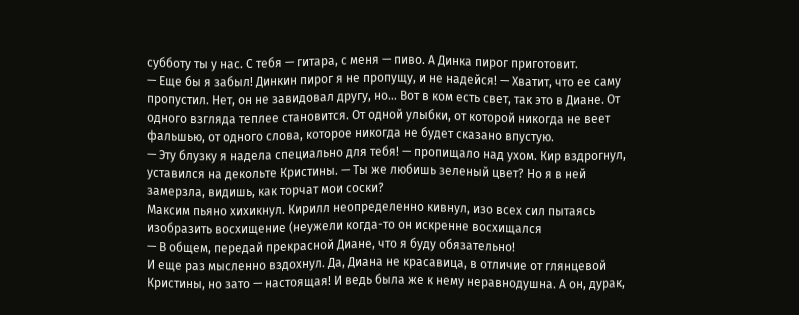субботу ты у нас. С тебя — гитара, с меня — пиво. А Динка пирог приготовит.
— Еще бы я забыл! Динкин пирог я не пропущу, и не надейся! — Хватит, что ее саму пропустил. Нет, он не завидовал другу, но… Вот в ком есть свет, так это в Диане. От одного взгляда теплее становится. От одной улыбки, от которой никогда не веет фальшью, от одного слова, которое никогда не будет сказано впустую.
— Эту блузку я надела специально для тебя! — пропищало над ухом. Кир вздрогнул, уставился на декольте Кристины. — Ты же любишь зеленый цвет? Но я в ней замерзла, видишь, как торчат мои соски?
Максим пьяно хихикнул. Кирилл неопределенно кивнул, изо всех сил пытаясь изобразить восхищение (неужели когда-то он искренне восхищался
— В общем, передай прекрасной Диане, что я буду обязательно!
И еще раз мысленно вздохнул. Да, Диана не красавица, в отличие от глянцевой Кристины, но зато — настоящая! И ведь была же к нему неравнодушна. А он, дурак,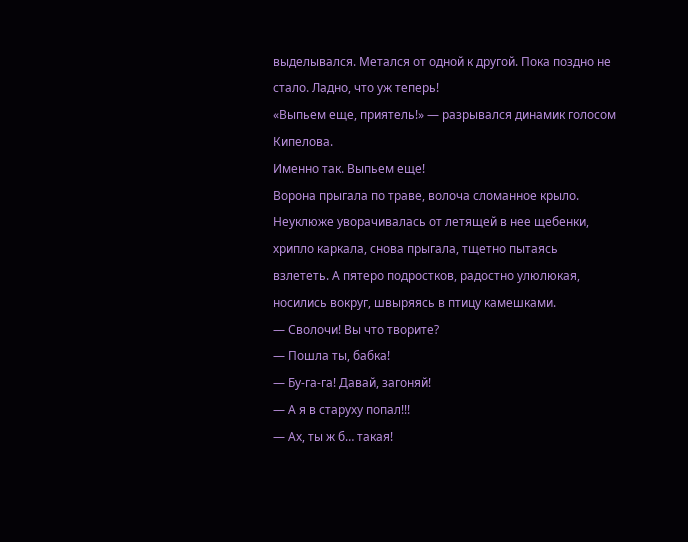выделывался. Метался от одной к другой. Пока поздно не стало. Ладно, что уж теперь!
«Выпьем еще, приятель!» — разрывался динамик голосом Кипелова.
Именно так. Выпьем еще!
Ворона прыгала по траве, волоча сломанное крыло. Неуклюже уворачивалась от летящей в нее щебенки, хрипло каркала, снова прыгала, тщетно пытаясь взлететь. А пятеро подростков, радостно улюлюкая, носились вокруг, швыряясь в птицу камешками.
— Сволочи! Вы что творите?
— Пошла ты, бабка!
— Бу-га-га! Давай, загоняй!
— А я в старуху попал!!!
— Ах, ты ж б… такая!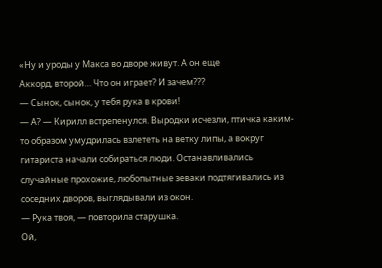«Ну и уроды у Макса во дворе живут. А он еще
Аккорд, второй… Что он играет? И зачем???
— Сынок, сынок, у тебя рука в крови!
— А? — Кирилл встрепенулся. Выродки исчезли, птичка каким-то образом умудрилась взлететь на ветку липы, а вокруг гитариста начали собираться люди. Останавливались случайные прохожие, любопытные зеваки подтягивались из соседних дворов, выглядывали из окон.
— Рука твоя, — повторила старушка.
Ой,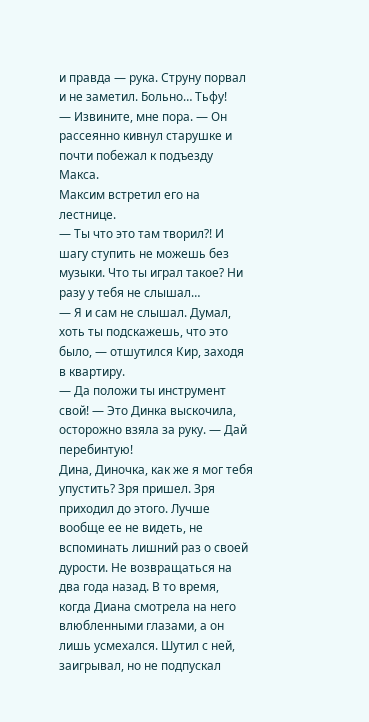и правда — рука. Струну порвал и не заметил. Больно… Тьфу!
— Извините, мне пора. — Он рассеянно кивнул старушке и почти побежал к подъезду Макса.
Максим встретил его на лестнице.
— Ты что это там творил?! И шагу ступить не можешь без музыки. Что ты играл такое? Ни разу у тебя не слышал…
— Я и сам не слышал. Думал, хоть ты подскажешь, что это было, — отшутился Кир, заходя в квартиру.
— Да положи ты инструмент свой! — Это Динка выскочила, осторожно взяла за руку. — Дай перебинтую!
Дина, Диночка, как же я мог тебя упустить? Зря пришел. Зря приходил до этого. Лучше вообще ее не видеть, не вспоминать лишний раз о своей дурости. Не возвращаться на два года назад. В то время, когда Диана смотрела на него влюбленными глазами, а он лишь усмехался. Шутил с ней, заигрывал, но не подпускал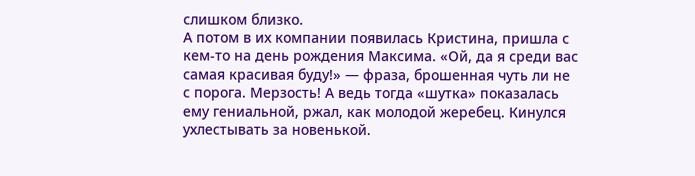слишком близко.
А потом в их компании появилась Кристина, пришла с кем-то на день рождения Максима. «Ой, да я среди вас самая красивая буду!» — фраза, брошенная чуть ли не с порога. Мерзость! А ведь тогда «шутка» показалась ему гениальной, ржал, как молодой жеребец. Кинулся ухлестывать за новенькой.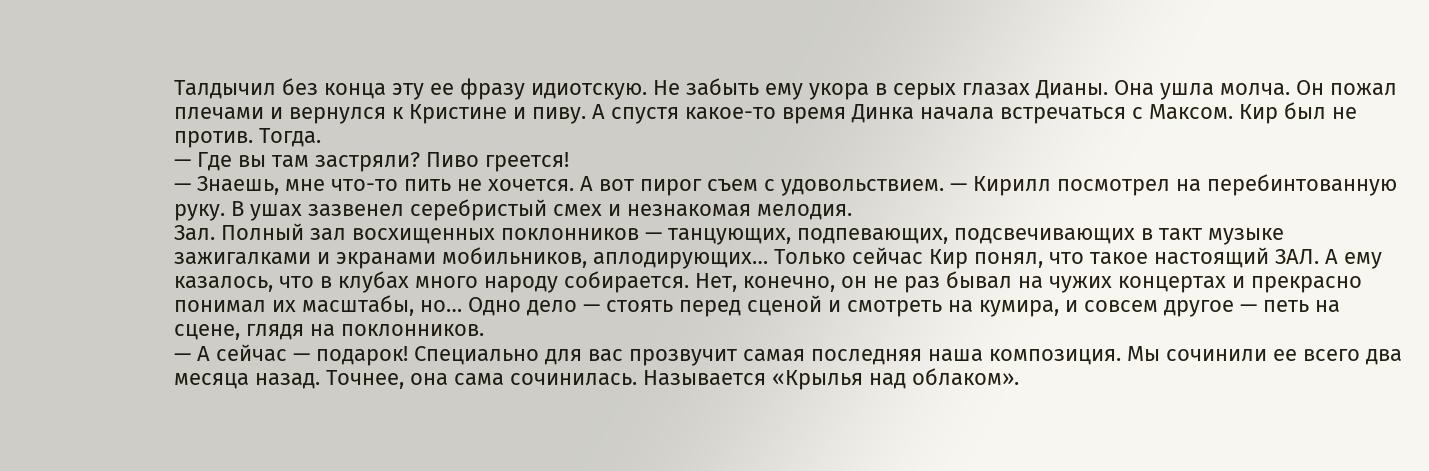Талдычил без конца эту ее фразу идиотскую. Не забыть ему укора в серых глазах Дианы. Она ушла молча. Он пожал плечами и вернулся к Кристине и пиву. А спустя какое-то время Динка начала встречаться с Максом. Кир был не против. Тогда.
— Где вы там застряли? Пиво греется!
— Знаешь, мне что-то пить не хочется. А вот пирог съем с удовольствием. — Кирилл посмотрел на перебинтованную руку. В ушах зазвенел серебристый смех и незнакомая мелодия.
Зал. Полный зал восхищенных поклонников — танцующих, подпевающих, подсвечивающих в такт музыке зажигалками и экранами мобильников, аплодирующих… Только сейчас Кир понял, что такое настоящий ЗАЛ. А ему казалось, что в клубах много народу собирается. Нет, конечно, он не раз бывал на чужих концертах и прекрасно понимал их масштабы, но… Одно дело — стоять перед сценой и смотреть на кумира, и совсем другое — петь на сцене, глядя на поклонников.
— А сейчас — подарок! Специально для вас прозвучит самая последняя наша композиция. Мы сочинили ее всего два месяца назад. Точнее, она сама сочинилась. Называется «Крылья над облаком».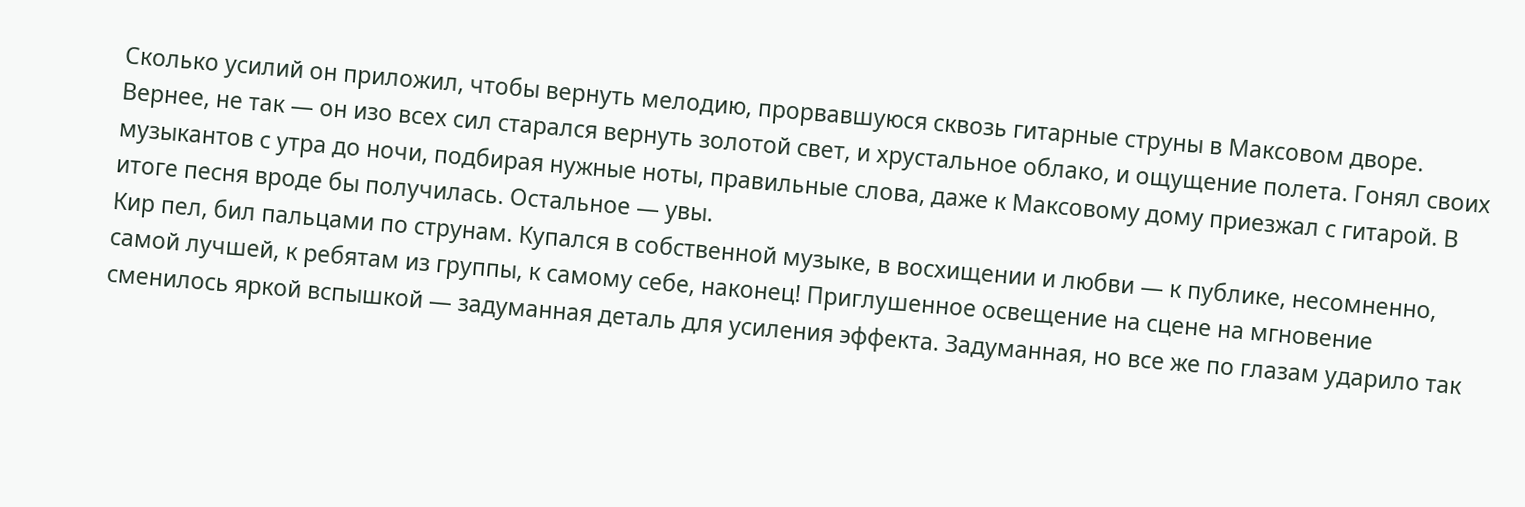Сколько усилий он приложил, чтобы вернуть мелодию, прорвавшуюся сквозь гитарные струны в Максовом дворе. Вернее, не так — он изо всех сил старался вернуть золотой свет, и хрустальное облако, и ощущение полета. Гонял своих музыкантов с утра до ночи, подбирая нужные ноты, правильные слова, даже к Максовому дому приезжал с гитарой. В итоге песня вроде бы получилась. Остальное — увы.
Кир пел, бил пальцами по струнам. Купался в собственной музыке, в восхищении и любви — к публике, несомненно, самой лучшей, к ребятам из группы, к самому себе, наконец! Приглушенное освещение на сцене на мгновение сменилось яркой вспышкой — задуманная деталь для усиления эффекта. Задуманная, но все же по глазам ударило так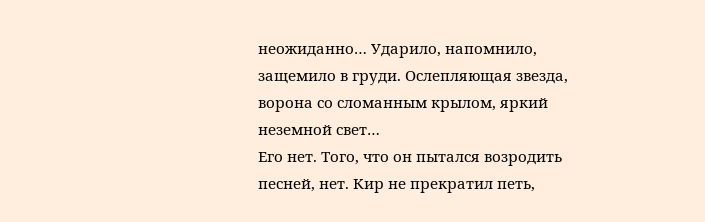неожиданно… Ударило, напомнило, защемило в груди. Ослепляющая звезда, ворона со сломанным крылом, яркий неземной свет…
Его нет. Того, что он пытался возродить песней, нет. Кир не прекратил петь,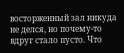восторженный зал никуда не делся, но почему-то вдруг стало пусто. Что